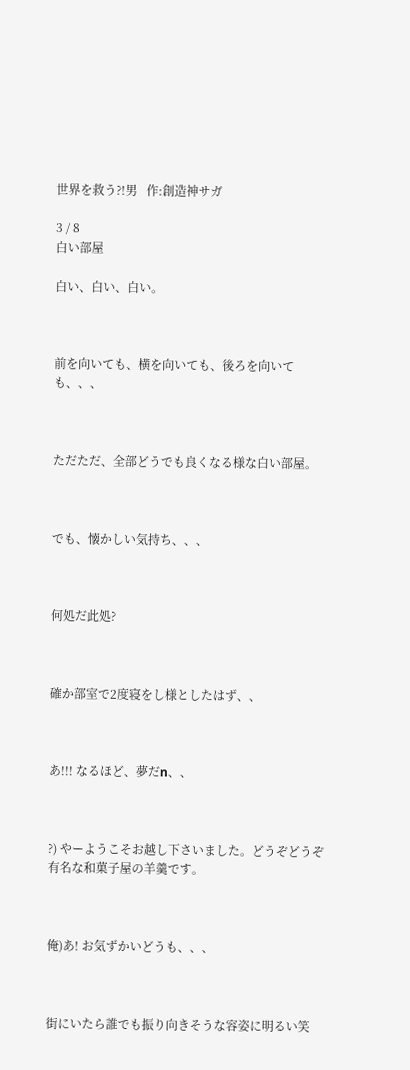世界を救う?!男   作:創造神サガ

3 / 8
白い部屋

白い、白い、白い。



前を向いても、横を向いても、後ろを向いても、、、



ただただ、全部どうでも良くなる様な白い部屋。



でも、懐かしい気持ち、、、



何処だ此処?



確か部室で2度寝をし様としたはず、、



あ!!! なるほど、夢だn、、



?) やーようこそお越し下さいました。どうぞどうぞ有名な和菓子屋の羊羹です。



俺)あ! お気ずかいどうも、、、



街にいたら誰でも振り向きそうな容姿に明るい笑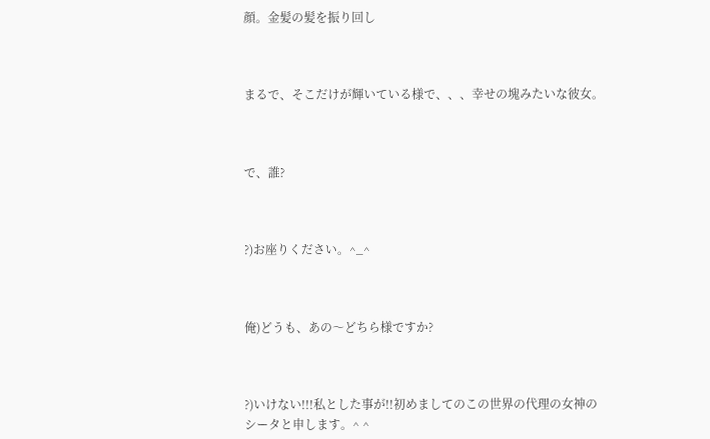顔。金髪の髪を振り回し



まるで、そこだけが輝いている様で、、、幸せの塊みたいな彼女。



で、誰?



?)お座りください。^_^



俺)どうも、あの〜どちら様ですか?



?)いけない!!!私とした事が!!初めましてのこの世界の代理の女神のシータと申します。^ ^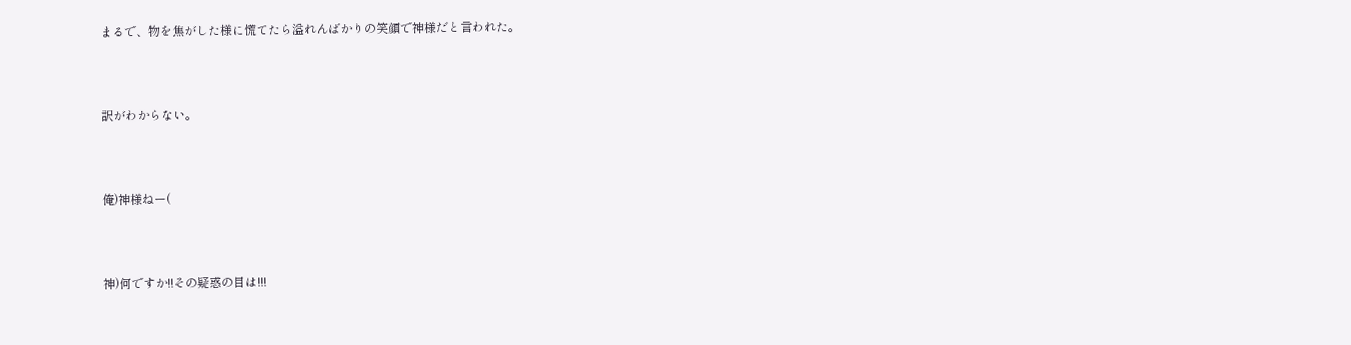まるで、物を焦がした様に慌てたら溢れんばかりの笑顔で神様だと言われた。



訳がわからない。



俺)神様ねー(



神)何ですか!!その疑惑の目は!!!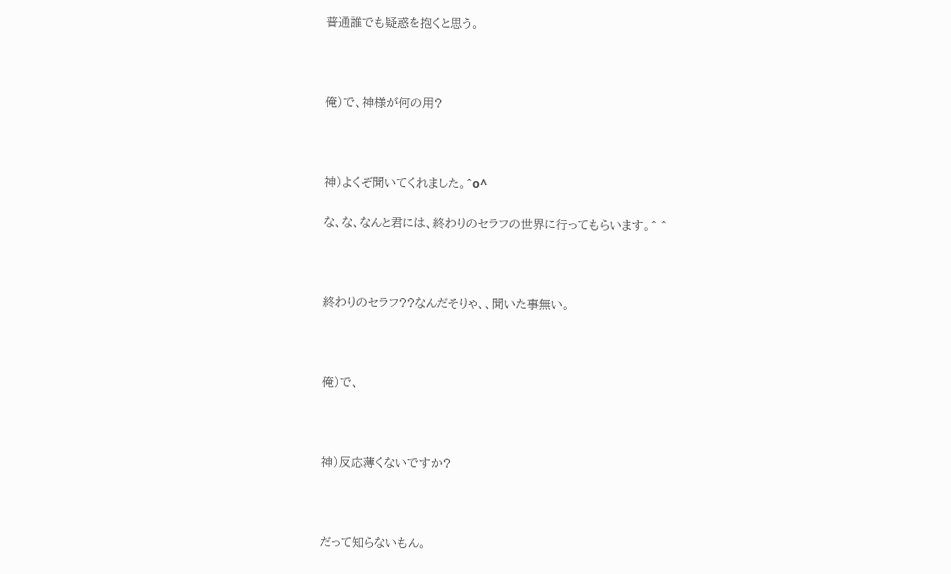普通誰でも疑惑を抱くと思う。



俺)で、神様が何の用?



神)よくぞ聞いてくれました。^o^

な、な、なんと君には、終わりのセラフの世界に行ってもらいます。^ ^



終わりのセラフ??なんだそりゃ、、聞いた事無い。



俺)で、



神)反応薄くないですか?



だって知らないもん。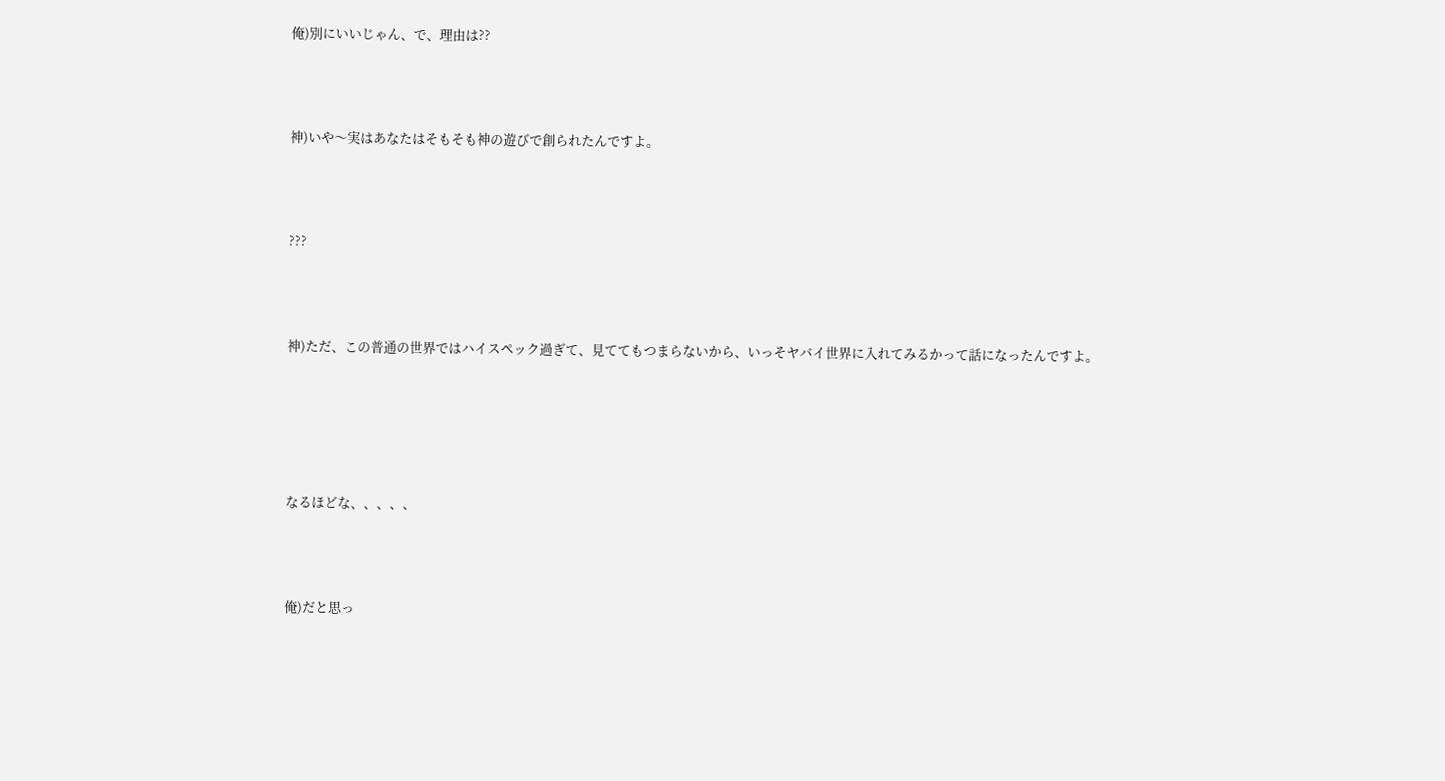俺)別にいいじゃん、で、理由は??



神)いや〜実はあなたはそもそも神の遊びで創られたんですよ。



???



神)ただ、この普通の世界ではハイスペック過ぎて、見ててもつまらないから、いっそヤバイ世界に入れてみるかって話になったんですよ。





なるほどな、、、、、



俺)だと思っ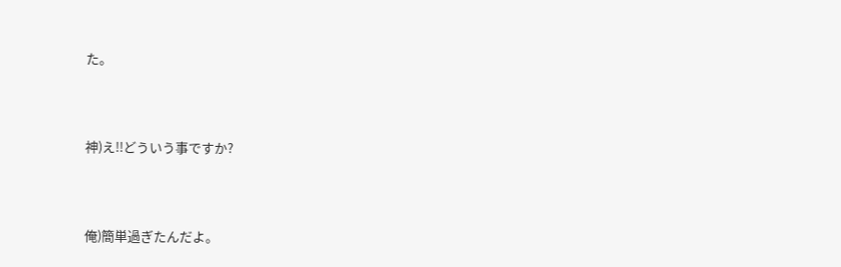た。



神)え!!どういう事ですか?



俺)簡単過ぎたんだよ。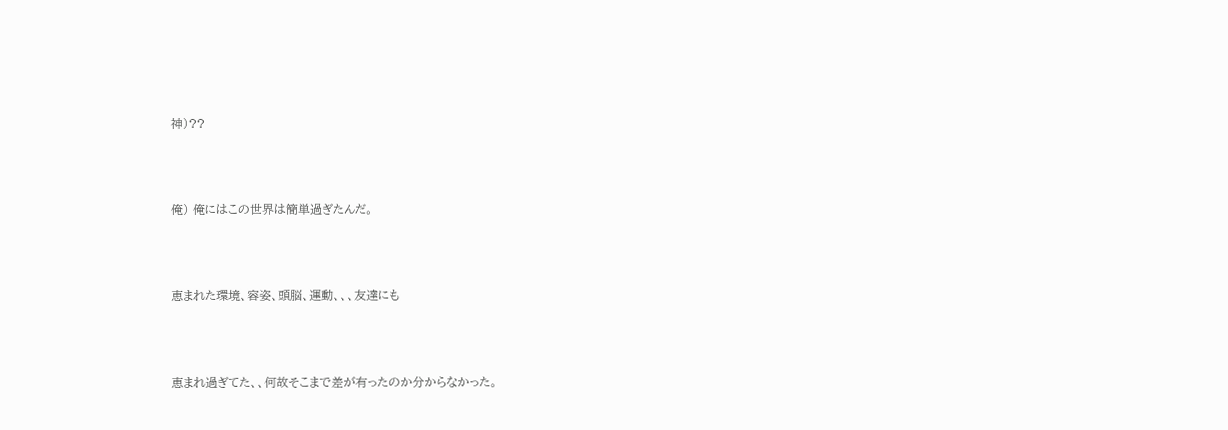神)??



俺) 俺にはこの世界は簡単過ぎたんだ。



恵まれた環境、容姿、頭脳、運動、、、友達にも



恵まれ過ぎてた、、何故そこまで差が有ったのか分からなかった。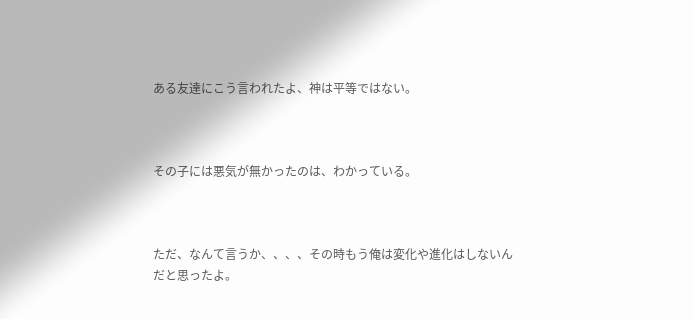ある友達にこう言われたよ、神は平等ではない。



その子には悪気が無かったのは、わかっている。



ただ、なんて言うか、、、、その時もう俺は変化や進化はしないんだと思ったよ。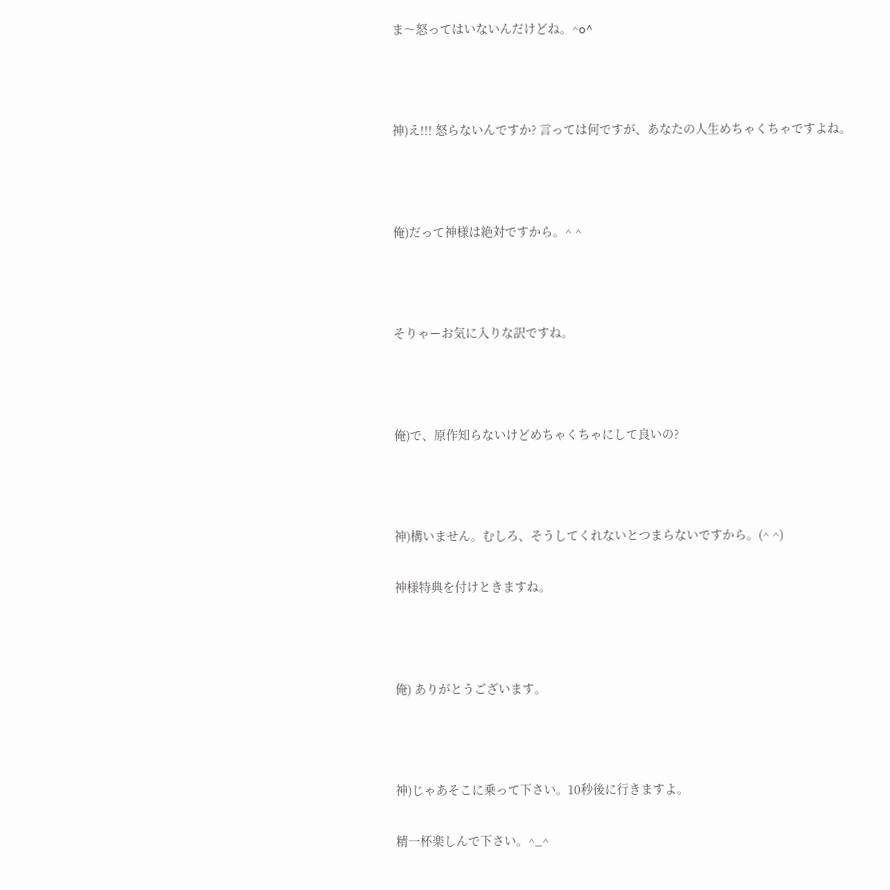ま〜怒ってはいないんだけどね。^o^



神)え!!! 怒らないんですか? 言っては何ですが、あなたの人生めちゃくちゃですよね。



俺)だって神様は絶対ですから。^ ^



そりゃーお気に入りな訳ですね。



俺)で、原作知らないけどめちゃくちゃにして良いの?



神)構いません。むしろ、そうしてくれないとつまらないですから。(^ ^)

神様特典を付けときますね。



俺) ありがとうございます。



神)じゃあそこに乗って下さい。10秒後に行きますよ。

精一杯楽しんで下さい。^_^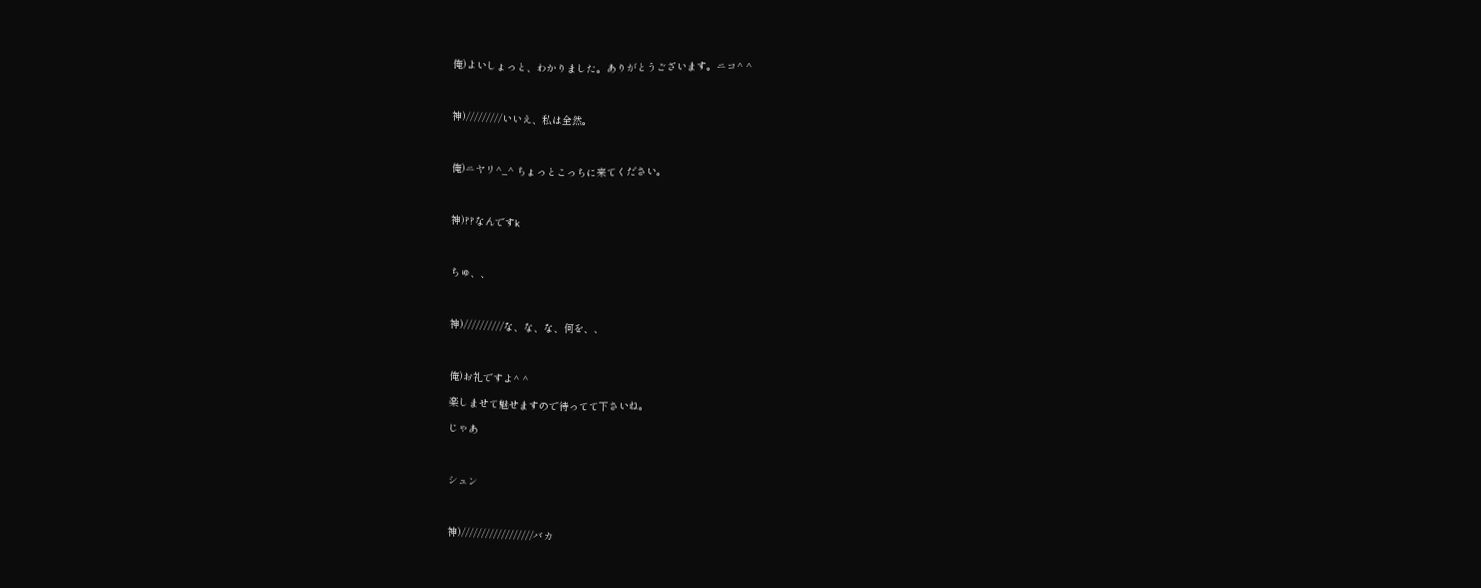俺)よいしょっと、わかりました。ありがとうございます。ニコ^ ^



神)/////////いいえ、私は全然。



俺)ニヤリ^_^ ちょっとこっちに来てください。



神)??なんですk



ちゅ、、



神)//////////な、な、な、何を、、



俺)お礼ですよ^ ^

楽しませて魅せますので待ってて下さいね。

じゃあ



シュン



神)//////////////////バカ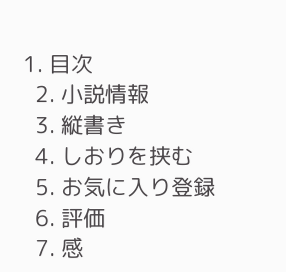1. 目次
  2. 小説情報
  3. 縦書き
  4. しおりを挟む
  5. お気に入り登録
  6. 評価
  7. 感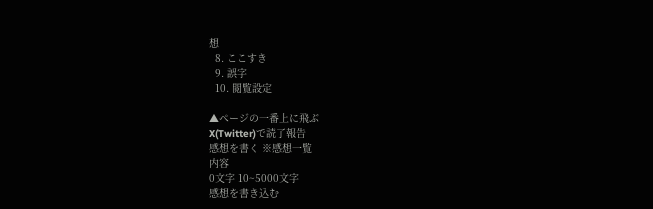想
  8. ここすき
  9. 誤字
  10. 閲覧設定

▲ページの一番上に飛ぶ
X(Twitter)で読了報告
感想を書く ※感想一覧
内容
0文字 10~5000文字
感想を書き込む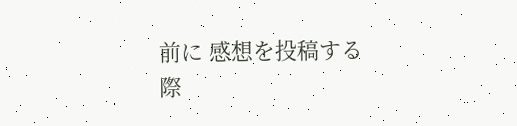前に 感想を投稿する際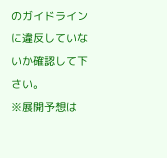のガイドライン に違反していないか確認して下さい。
※展開予想は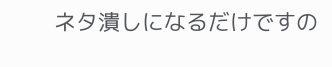ネタ潰しになるだけですの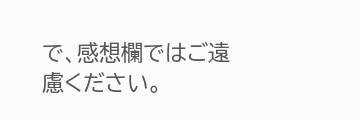で、感想欄ではご遠慮ください。